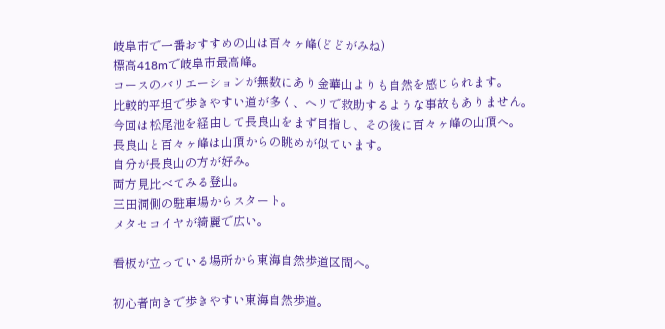岐阜市で一番おすすめの山は百々ヶ峰(どどがみね)
標高418mで岐阜市最高峰。
コースのバリエーションが無数にあり金華山よりも自然を感じられます。
比較的平坦で歩きやすい道が多く、ヘリで救助するような事故もありません。
今回は松尾池を経由して長良山をまず目指し、その後に百々ヶ峰の山頂へ。
長良山と百々ヶ峰は山頂からの眺めが似ています。
自分が長良山の方が好み。
両方見比べてみる登山。
三田洞側の駐車場からスタート。
メタセコイヤが綺麗で広い。

看板が立っている場所から東海自然歩道区間へ。

初心者向きで歩きやすい東海自然歩道。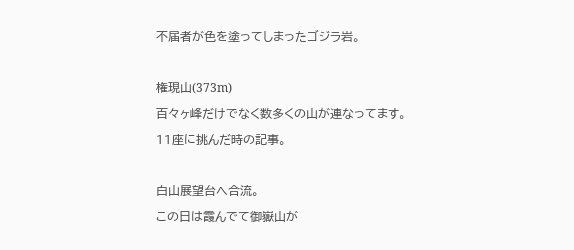不届者が色を塗ってしまったゴジラ岩。

権現山(373m)
百々ヶ峰だけでなく数多くの山が連なってます。
11座に挑んだ時の記事。

白山展望台へ合流。
この日は霞んでて御嶽山が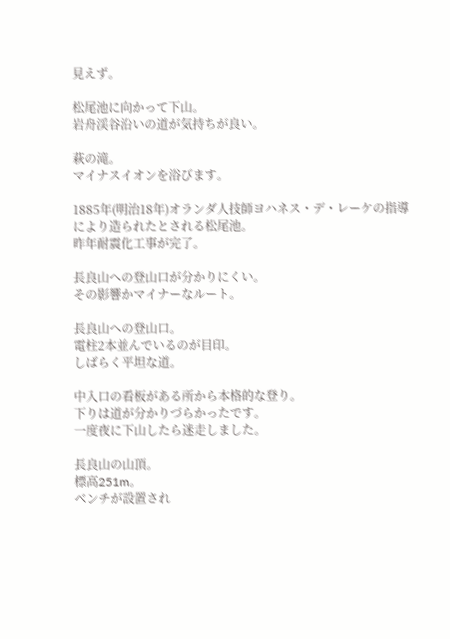見えず。

松尾池に向かって下山。
岩舟渓谷沿いの道が気持ちが良い。

萩の滝。
マイナスイオンを浴びます。

1885年(明治18年)オランダ人技師ヨハネス・デ・レーケの指導により造られたとされる松尾池。
昨年耐震化工事が完了。

長良山への登山口が分かりにくい。
その影響かマイナーなルート。

長良山への登山口。
電柱2本並んでいるのが目印。
しばらく平坦な道。

中入口の看板がある所から本格的な登り。
下りは道が分かりづらかったです。
一度夜に下山したら迷走しました。

長良山の山頂。
標高251m。
ベンチが設置され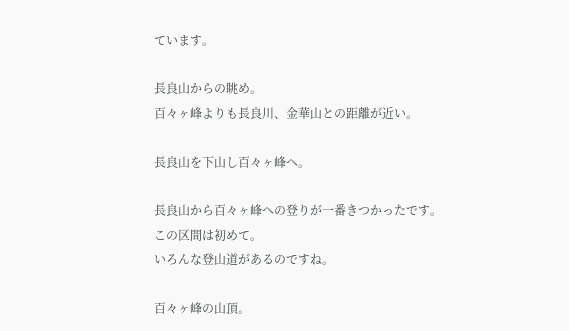ています。

長良山からの眺め。
百々ヶ峰よりも長良川、金華山との距離が近い。

長良山を下山し百々ヶ峰へ。

長良山から百々ヶ峰への登りが一番きつかったです。
この区間は初めて。
いろんな登山道があるのですね。

百々ヶ峰の山頂。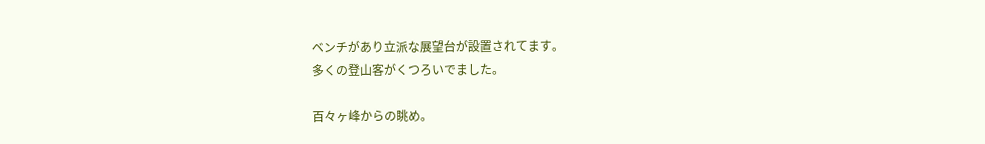ベンチがあり立派な展望台が設置されてます。
多くの登山客がくつろいでました。

百々ヶ峰からの眺め。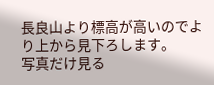長良山より標高が高いのでより上から見下ろします。
写真だけ見る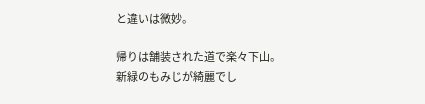と違いは微妙。

帰りは舗装された道で楽々下山。
新緑のもみじが綺麗でし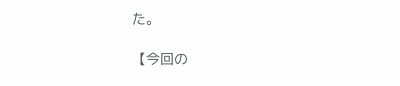た。

【今回の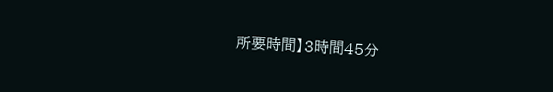所要時間】3時間45分